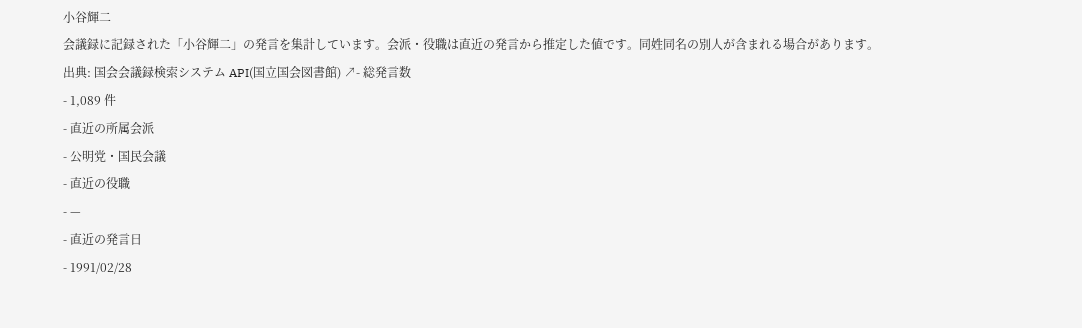小谷輝二
会議録に記録された「小谷輝二」の発言を集計しています。会派・役職は直近の発言から推定した値です。同姓同名の別人が含まれる場合があります。
出典: 国会会議録検索システム API(国立国会図書館) ↗- 総発言数
- 1,089 件
- 直近の所属会派
- 公明党・国民会議
- 直近の役職
- —
- 直近の発言日
- 1991/02/28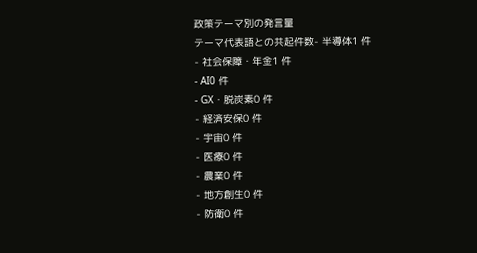政策テーマ別の発言量
テーマ代表語との共起件数- 半導体1 件
- 社会保障・年金1 件
- AI0 件
- GX・脱炭素0 件
- 経済安保0 件
- 宇宙0 件
- 医療0 件
- 農業0 件
- 地方創生0 件
- 防衛0 件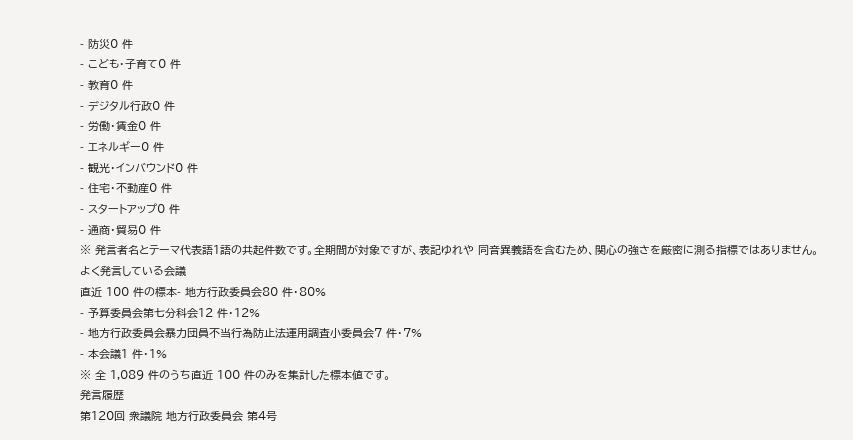- 防災0 件
- こども・子育て0 件
- 教育0 件
- デジタル行政0 件
- 労働・賃金0 件
- エネルギー0 件
- 観光・インバウンド0 件
- 住宅・不動産0 件
- スタートアップ0 件
- 通商・貿易0 件
※ 発言者名とテーマ代表語1語の共起件数です。全期間が対象ですが、表記ゆれや 同音異義語を含むため、関心の強さを厳密に測る指標ではありません。
よく発言している会議
直近 100 件の標本- 地方行政委員会80 件・80%
- 予算委員会第七分科会12 件・12%
- 地方行政委員会暴力団員不当行為防止法運用調査小委員会7 件・7%
- 本会議1 件・1%
※ 全 1,089 件のうち直近 100 件のみを集計した標本値です。
発言履歴
第120回 衆議院 地方行政委員会 第4号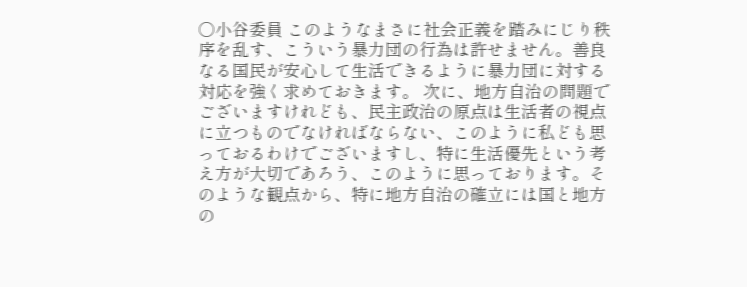○小谷委員 このようなまさに社会正義を踏みにじり秩序を乱す、こういう暴力団の行為は許せません。善良なる国民が安心して生活できるように暴力団に対する対応を強く求めておきます。 次に、地方自治の問題でございますけれども、民主政治の原点は生活者の視点に立つものでなければならない、このように私ども思っておるわけでございますし、特に生活優先という考え方が大切であろう、このように思っております。そのような観点から、特に地方自治の確立には国と地方の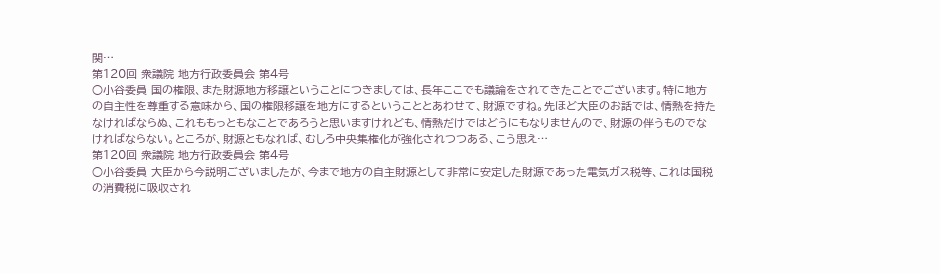関…
第120回 衆議院 地方行政委員会 第4号
○小谷委員 国の権限、また財源地方移譲ということにつきましては、長年ここでも議論をされてきたことでございます。特に地方の自主性を尊重する意味から、国の権限移譲を地方にするということとあわせて、財源ですね。先ほど大臣のお話では、情熱を持たなければならぬ、これももっともなことであろうと思いますけれども、情熱だけではどうにもなりませんので、財源の伴うものでなければならない。ところが、財源ともなれば、むしろ中央集権化が強化されつつある、こう思え…
第120回 衆議院 地方行政委員会 第4号
○小谷委員 大臣から今説明ございましたが、今まで地方の自主財源として非常に安定した財源であった電気ガス税等、これは国税の消費税に吸収され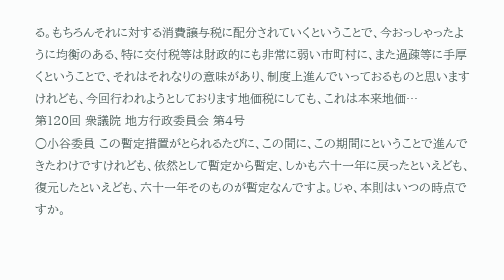る。もちろんそれに対する消費譲与税に配分されていくということで、今おっしゃったように均衡のある、特に交付税等は財政的にも非常に弱い市町村に、また過疎等に手厚くということで、それはそれなりの意味があり、制度上進んでいっておるものと思いますけれども、今回行われようとしております地価税にしても、これは本来地価…
第120回 衆議院 地方行政委員会 第4号
○小谷委員 この暫定措置がとられるたびに、この間に、この期間にということで進んできたわけですけれども、依然として暫定から暫定、しかも六十一年に戻ったといえども、復元したといえども、六十一年そのものが暫定なんですよ。じゃ、本則はいつの時点ですか。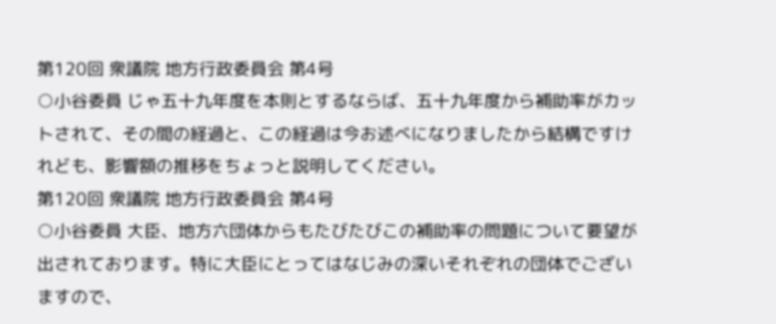第120回 衆議院 地方行政委員会 第4号
○小谷委員 じゃ五十九年度を本則とするならば、五十九年度から補助率がカットされて、その間の経過と、この経過は今お述べになりましたから結構ですけれども、影響額の推移をちょっと説明してください。
第120回 衆議院 地方行政委員会 第4号
○小谷委員 大臣、地方六団体からもたびたびこの補助率の問題について要望が出されております。特に大臣にとってはなじみの深いそれぞれの団体でございますので、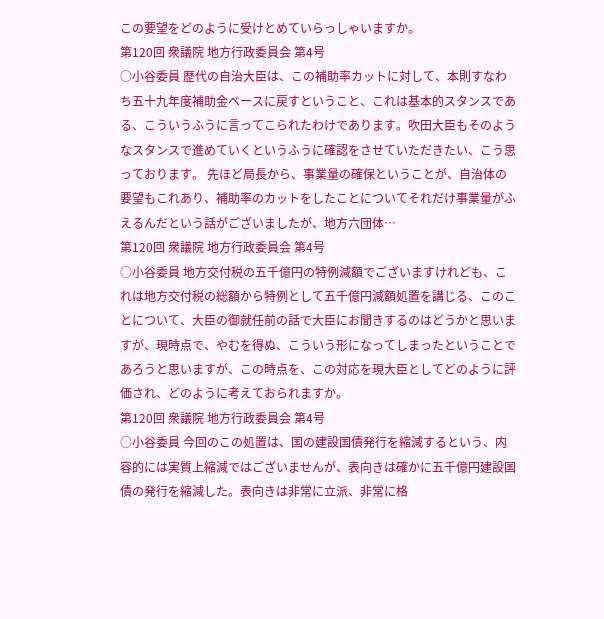この要望をどのように受けとめていらっしゃいますか。
第120回 衆議院 地方行政委員会 第4号
○小谷委員 歴代の自治大臣は、この補助率カットに対して、本則すなわち五十九年度補助金ベースに戻すということ、これは基本的スタンスである、こういうふうに言ってこられたわけであります。吹田大臣もそのようなスタンスで進めていくというふうに確認をさせていただきたい、こう思っております。 先ほど局長から、事業量の確保ということが、自治体の要望もこれあり、補助率のカットをしたことについてそれだけ事業量がふえるんだという話がございましたが、地方六団体…
第120回 衆議院 地方行政委員会 第4号
○小谷委員 地方交付税の五千億円の特例減額でございますけれども、これは地方交付税の総額から特例として五千億円減額処置を講じる、このことについて、大臣の御就任前の話で大臣にお聞きするのはどうかと思いますが、現時点で、やむを得ぬ、こういう形になってしまったということであろうと思いますが、この時点を、この対応を現大臣としてどのように評価され、どのように考えておられますか。
第120回 衆議院 地方行政委員会 第4号
○小谷委員 今回のこの処置は、国の建設国債発行を縮減するという、内容的には実質上縮減ではございませんが、表向きは確かに五千億円建設国債の発行を縮減した。表向きは非常に立派、非常に格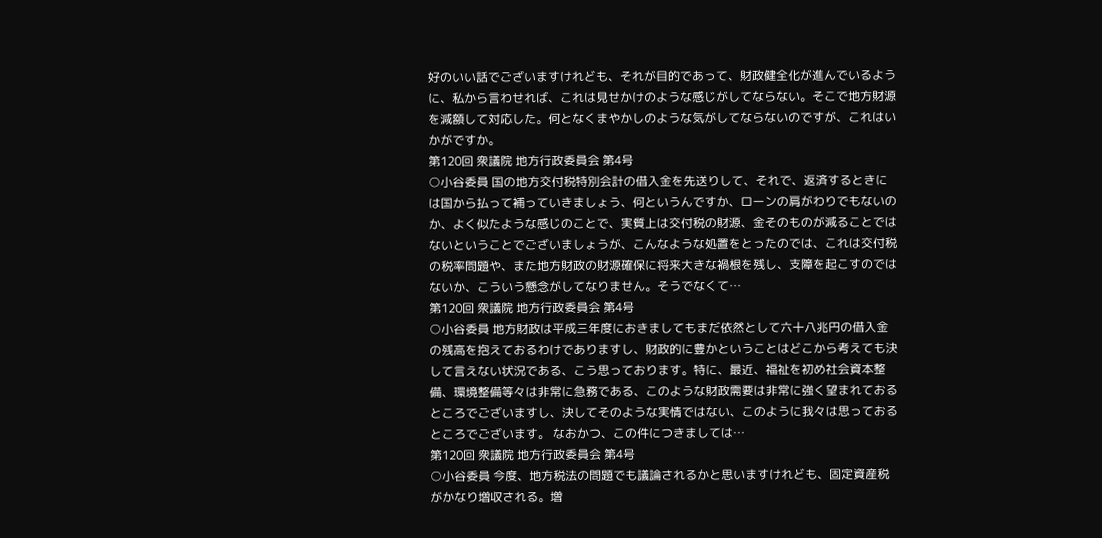好のいい話でございますけれども、それが目的であって、財政健全化が進んでいるように、私から言わせれば、これは見せかけのような感じがしてならない。そこで地方財源を減額して対応した。何となくまやかしのような気がしてならないのですが、これはいかがですか。
第120回 衆議院 地方行政委員会 第4号
○小谷委員 国の地方交付税特別会計の借入金を先送りして、それで、返済するときには国から払って補っていきましょう、何というんですか、ローンの肩がわりでもないのか、よく似たような感じのことで、実質上は交付税の財源、金そのものが減ることではないということでございましょうが、こんなような処置をとったのでは、これは交付税の税率問題や、また地方財政の財源確保に将来大きな禍根を残し、支障を起こすのではないか、こういう懸念がしてなりません。そうでなくて…
第120回 衆議院 地方行政委員会 第4号
○小谷委員 地方財政は平成三年度におきましてもまだ依然として六十八兆円の借入金の残高を抱えておるわけでありますし、財政的に豊かということはどこから考えても決して言えない状況である、こう思っております。特に、最近、福祉を初め社会資本整備、環境整備等々は非常に急務である、このような財政需要は非常に強く望まれておるところでございますし、決してそのような実情ではない、このように我々は思っておるところでございます。 なおかつ、この件につきましては…
第120回 衆議院 地方行政委員会 第4号
○小谷委員 今度、地方税法の問題でも議論されるかと思いますけれども、固定資産税がかなり増収される。増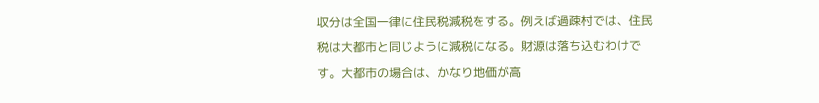収分は全国一律に住民税減税をする。例えば過疎村では、住民税は大都市と同じように減税になる。財源は落ち込むわけです。大都市の場合は、かなり地価が高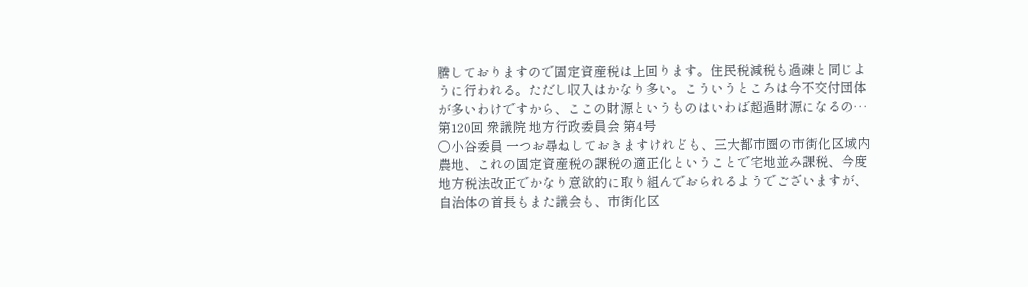騰しておりますので固定資産税は上回ります。住民税減税も過疎と同じように行われる。ただし収入はかなり多い。こういうところは今不交付団体が多いわけですから、ここの財源というものはいわば超過財源になるの…
第120回 衆議院 地方行政委員会 第4号
○小谷委員 一つお尋ねしておきますけれども、三大都市圏の市街化区域内農地、これの固定資産税の課税の適正化ということで宅地並み課税、今度地方税法改正でかなり意欲的に取り組んでおられるようでございますが、自治体の首長もまた議会も、市街化区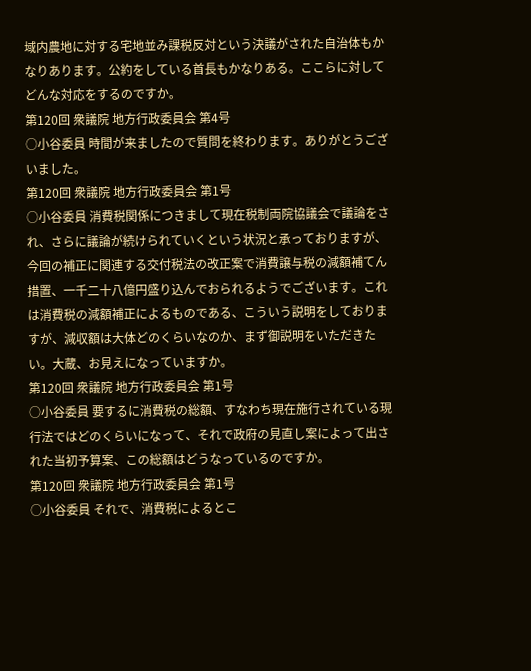域内農地に対する宅地並み課税反対という決議がされた自治体もかなりあります。公約をしている首長もかなりある。ここらに対してどんな対応をするのですか。
第120回 衆議院 地方行政委員会 第4号
○小谷委員 時間が来ましたので質問を終わります。ありがとうございました。
第120回 衆議院 地方行政委員会 第1号
○小谷委員 消費税関係につきまして現在税制両院協議会で議論をされ、さらに議論が続けられていくという状況と承っておりますが、今回の補正に関連する交付税法の改正案で消費譲与税の減額補てん措置、一千二十八億円盛り込んでおられるようでございます。これは消費税の減額補正によるものである、こういう説明をしておりますが、減収額は大体どのくらいなのか、まず御説明をいただきたい。大蔵、お見えになっていますか。
第120回 衆議院 地方行政委員会 第1号
○小谷委員 要するに消費税の総額、すなわち現在施行されている現行法ではどのくらいになって、それで政府の見直し案によって出された当初予算案、この総額はどうなっているのですか。
第120回 衆議院 地方行政委員会 第1号
○小谷委員 それで、消費税によるとこ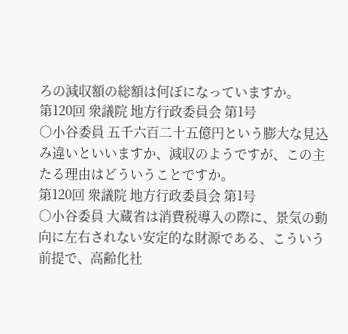ろの減収額の総額は何ぼになっていますか。
第120回 衆議院 地方行政委員会 第1号
○小谷委員 五千六百二十五億円という膨大な見込み違いといいますか、減収のようですが、この主たる理由はどういうことですか。
第120回 衆議院 地方行政委員会 第1号
○小谷委員 大蔵省は消費税導入の際に、景気の動向に左右されない安定的な財源である、こういう前提で、高齢化社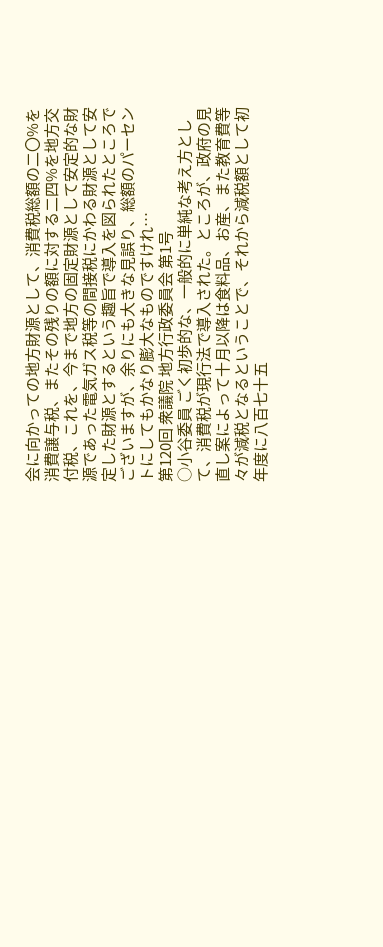会に向かっての地方財源として、消費税総額の二〇%を消費譲与税、またその残りの額に対する二四%を地方交付税、これを、今まで地方の固定財源として安定的な財源であった電気ガス税等の間接税にかわる財源として安定した財源とするという趣旨で導入を図られたところでございますが、余りにも大きな見誤り、総額のパーセントにしてもかなり膨大なものですけれ…
第120回 衆議院 地方行政委員会 第1号
○小谷委員 ごく初歩的な、一般的に単純な考え方として、消費税が現行法で導入された。ところが、政府の見直し案によって十月以降は食料品、お産、また教育費等々が減税となるということで、それから減税額として初年度に八百七十五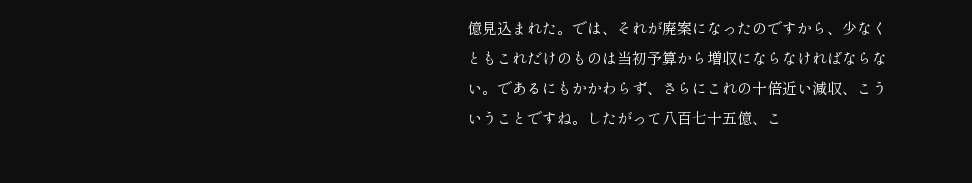億見込まれた。では、それが廃案になったのですから、少なくともこれだけのものは当初予算から増収にならなければならない。であるにもかかわらず、さらにこれの十倍近い減収、こういうことですね。したがって八百七十五億、こ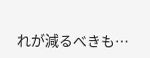れが減るべきも…